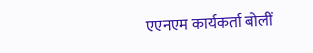एएनएम कार्यकर्ता बोलीं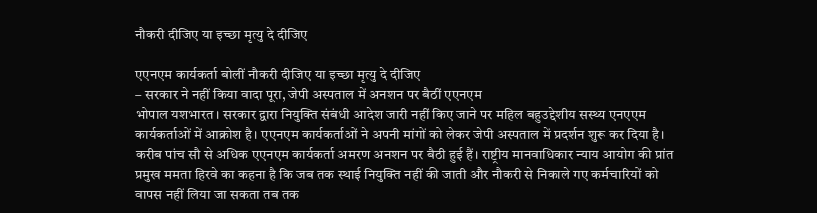नौकरी दीजिए या इच्छा मृत्यु दे दीजिए

एएनएम कार्यकर्ता बोलीं नौकरी दीजिए या इच्छा मृत्यु दे दीजिए
– सरकार ने नहीं किया वादा पूरा, जेपी अस्पताल में अनशन पर बैठीं एएनएम
भोपाल यशभारत। सरकार द्वारा नियुक्ति संबंधी आदेश जारी नहीं किए जाने पर महिल बहुउद्देशीय सस्थ्य एनएएम कार्यकर्ताओं में आक्रोश है। एएनएम कार्यकर्ताओं ने अपनी मांगों को लेकर जेपी अस्पताल में प्रदर्शन शुरू कर दिया है। करीब पांच सौ से अधिक एएनएम कार्यकर्ता अमरण अनशन पर बैठी हुई हैं। राष्ट्रीय मानवाधिकार न्याय आयोग की प्रांत प्रमुख ममता हिरवे का कहना है कि जब तक स्थाई नियुक्ति नहीं की जाती और नौकरी से निकाले गए कर्मचारियों को वापस नहीं लिया जा सकता तब तक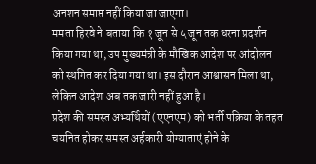अनशन समाप्त नहीं किया जा जाएगा।
ममता हिरवे ने बताया कि १ जून से ५ जून तक धरना प्रदर्शन किया गया था, उप मुख्यमंत्री के मौखिक आदेश पर आंदोलन को स्थगित कर दिया गया था। इस दौरान आश्वासन मिला था, लेकिन आदेश अब तक जारी नहीं हुआ है।
प्रदेश की समस्त अभ्यर्थियों (एएनएम) को भर्ती पक्रिया के तहत चयनित होकर समस्त अर्हकारी योग्याताएं होने के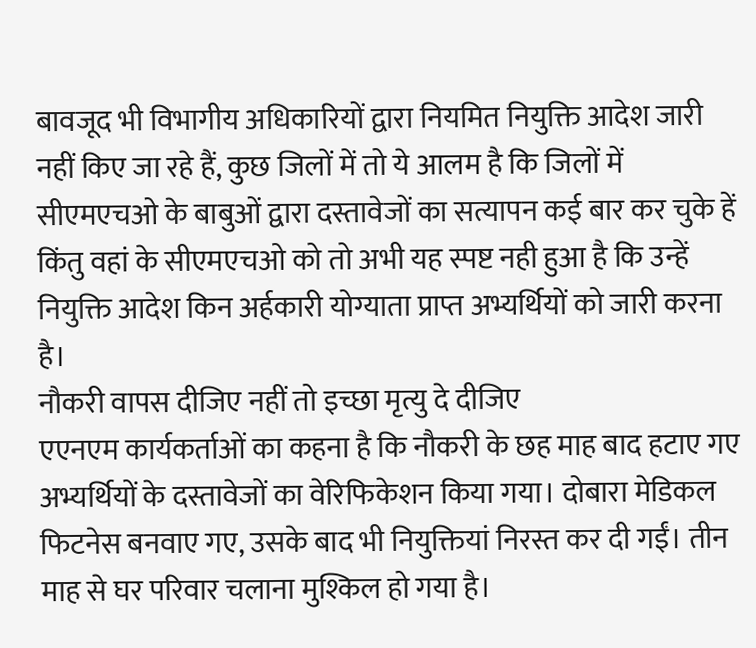बावजूद भी विभागीय अधिकारियों द्वारा नियमित नियुक्ति आदेश जारी नहीं किए जा रहे हैं, कुछ जिलों में तो ये आलम है कि जिलों में सीएमएचओ के बाबुओं द्वारा दस्तावेजों का सत्यापन कई बार कर चुके हें किंतु वहां के सीएमएचओ को तो अभी यह स्पष्ट नही हुआ है कि उन्हें नियुक्ति आदेश किन अर्हकारी योग्याता प्राप्त अभ्यर्थियों को जारी करना है।
नौकरी वापस दीजिए नहीं तो इच्छा मृत्यु दे दीजिए
एएनएम कार्यकर्ताओं का कहना है कि नौकरी के छह माह बाद हटाए गए अभ्यर्थियों के दस्तावेजों का वेरिफिकेशन किया गया। दोबारा मेडिकल फिटनेस बनवाए गए, उसके बाद भी नियुक्तियां निरस्त कर दी गईं। तीन माह से घर परिवार चलाना मुश्किल हो गया है।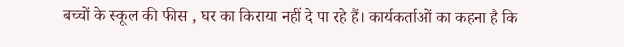बच्चों के स्कूल की फीस , घर का किराया नहीं दे पा रहे हैं। कार्यकर्ताओं का कहना है कि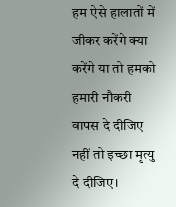हम ऐसे हालातों में जीकर करेंगे क्या करेंगे या तो हमको हमारी नौकरी वापस दे दीजिए नहीं तो इच्छा मृत्यु दे दीजिए।